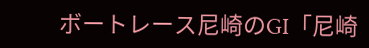ボートレース尼崎のGI「尼崎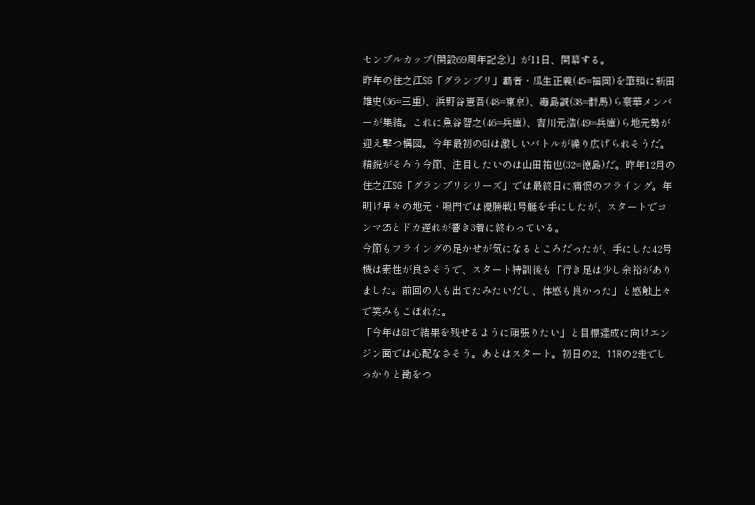センプルカップ(開設69周年記念)」が11日、開幕する。
昨年の住之江SG「グランプリ」覇者・瓜生正義(45=福岡)を筆頭に新田雄史(36=三重)、浜野谷憲吾(48=東京)、毒島誠(38=群馬)ら豪華メンバーが集結。これに魚谷智之(46=兵庫)、吉川元浩(49=兵庫)ら地元勢が迎え撃つ構図。今年最初のGIは激しいバトルが繰り広げられそうだ。
精鋭がそろう今節、注目したいのは山田祐也(32=徳島)だ。昨年12月の住之江SG「グランプリシリーズ」では最終日に痛恨のフライング。年明け早々の地元・鳴門では優勝戦1号艇を手にしたが、スタートでコンマ25とドカ遅れが響き3着に終わっている。
今節もフライングの足かせが気になるところだったが、手にした42号機は素性が良さそうで、スタート特訓後も「行き足は少し余裕がありました。前回の人も出てたみたいだし、体感も良かった」と感触上々で笑みもこぼれた。
「今年はGIで結果を残せるように頑張りたい」と目標達成に向けエンジン面では心配なさそう。あとはスタート。初日の2、11Rの2走でしっかりと勘をつ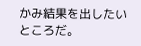かみ結果を出したいところだ。